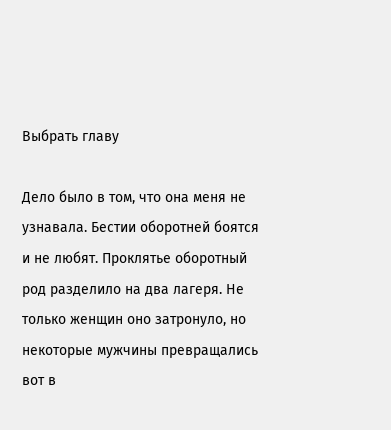Выбрать главу

Дело было в том, что она меня не узнавала. Бестии оборотней боятся и не любят. Проклятье оборотный род разделило на два лагеря. Не только женщин оно затронуло, но некоторые мужчины превращались вот в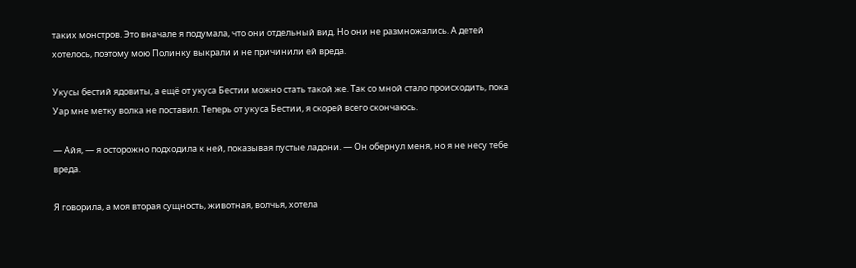таких монстров. Это вначале я подумала, что они отдельный вид. Но они не размножались. А детей хотелось, поэтому мою Полинку выкрали и не причинили ей вреда.

Укусы бестий ядовиты, а ещё от укуса Бестии можно стать такой же. Так со мной стало происходить, пока Уар мне метку волка не поставил. Теперь от укуса Бестии, я скорей всего скончаюсь.

— Айя, — я осторожно подходила к ней, показывая пустые ладони. — Он обернул меня, но я не несу тебе вреда.

Я говорила, а моя вторая сущность, животная, волчья, хотела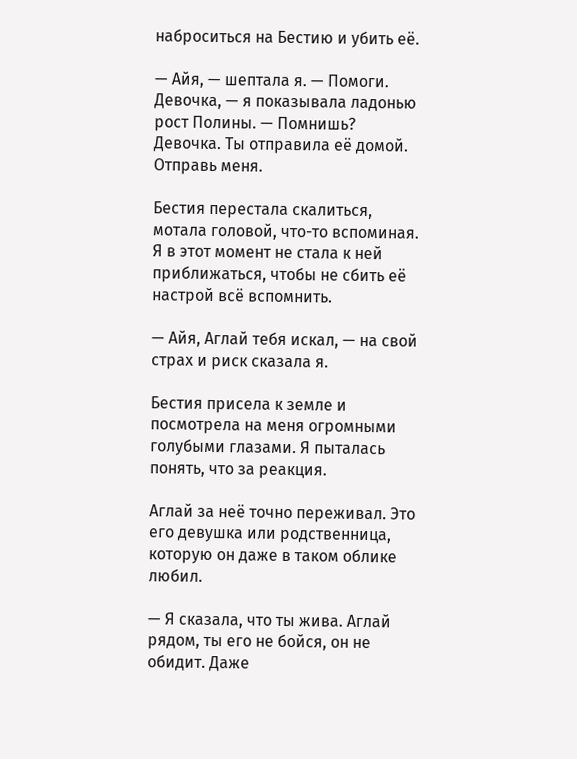наброситься на Бестию и убить её.

— Айя, — шептала я. — Помоги. Девочка, — я показывала ладонью рост Полины. — Помнишь? Девочка. Ты отправила её домой. Отправь меня.

Бестия перестала скалиться,  мотала головой, что-то вспоминая. Я в этот момент не стала к ней приближаться, чтобы не сбить её настрой всё вспомнить.

— Айя, Аглай тебя искал, — на свой страх и риск сказала я.

Бестия присела к земле и посмотрела на меня огромными голубыми глазами. Я пыталась понять, что за реакция.

Аглай за неё точно переживал. Это его девушка или родственница, которую он даже в таком облике любил.

— Я сказала, что ты жива. Аглай рядом, ты его не бойся, он не обидит. Даже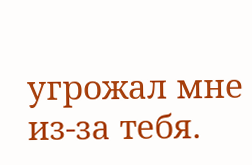угрожал мне из-за тебя.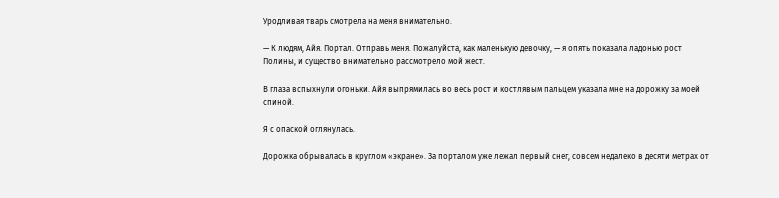Уродливая тварь смотрела на меня внимательно.

— К людям, Айя. Портал. Отправь меня. Пожалуйста, как маленькую девочку, — я опять показала ладонью рост Полины, и существо внимательно рассмотрело мой жест.

В глаза вспыхнули огоньки. Айя выпрямилась во весь рост и костлявым пальцем указала мне на дорожку за моей спиной.

Я с опаской оглянулась.

Дорожка обрывалась в круглом «экране». За порталом уже лежал первый снег, совсем недалеко в десяти метрах от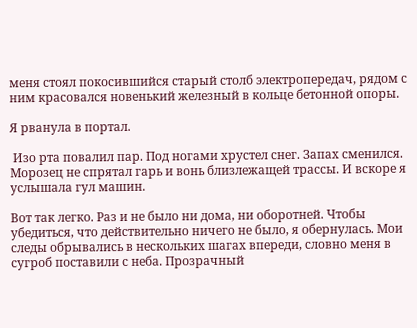меня стоял покосившийся старый столб электропередач, рядом с ним красовался новенький железный в кольце бетонной опоры.

Я рванула в портал.

 Изо рта повалил пар. Под ногами хрустел снег. Запах сменился. Морозец не спрятал гарь и вонь близлежащей трассы. И вскоре я услышала гул машин.

Вот так легко. Раз и не было ни дома, ни оборотней. Чтобы убедиться, что действительно ничего не было, я обернулась. Мои следы обрывались в нескольких шагах впереди, словно меня в сугроб поставили с неба. Прозрачный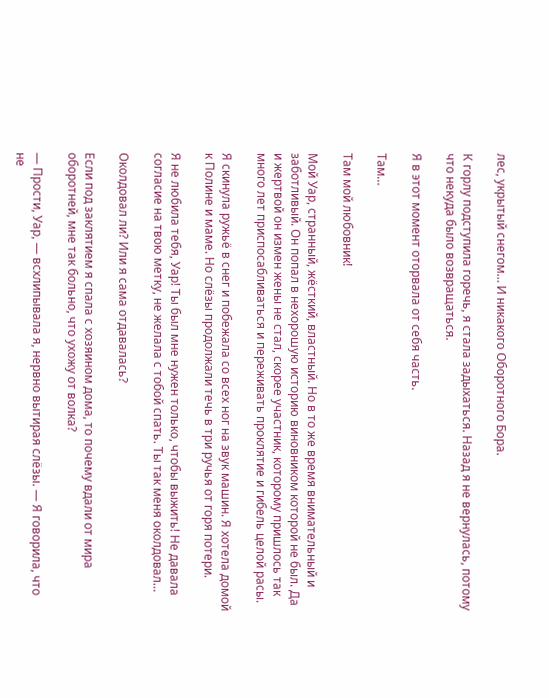лес, укрытый снегом… И никакого Оборотного Бора.

К горлу подступила горечь, я стала задыхаться. Назад я не вернулась, потому что некуда было возвращаться.

Я в этот момент оторвала от себя часть.

Там…

Там мой любовник!

Мой Уар, странный, жёсткий, властный. Но в то же время внимательный и заботливый. Он попал в нехорошую историю виновником которой не был. Да и жертвой он измен жены не стал, скорее участник, которому пришлось так много лет приспосабливаться и переживать проклятие и гибель целой расы.

Я скинула ружьё в снег и побежала со всех ног на звук машин. Я хотела домой к Полине и маме. Но слёзы продолжали течь в три ручья от горя потери.

Я не любила тебя, Уар! Ты был мне нужен только, чтобы выжить! Не давала согласие на твою метку, не желала с тобой спать. Ты так меня околдовал…

Околдовал ли? Или я сама отдавалась?

Если под заклятием я спала с хозяином дома, то почему вдали от мира оборотней, мне так больно, что ухожу от волка?

— Прости, Уар, — всхлипывала я, нервно вытирая слёзы. — Я говорила, что не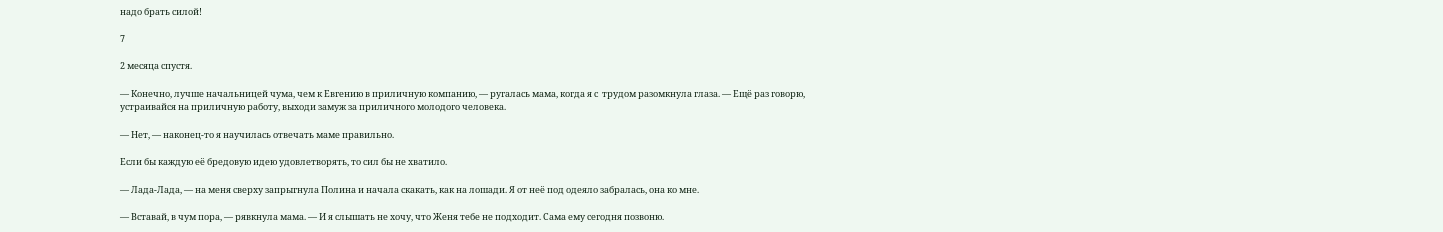надо брать силой!

7

2 месяца спустя.

— Конечно, лучше начальницей чума, чем к Евгению в приличную компанию, — ругалась мама, когда я с  трудом разомкнула глаза. — Ещё раз говорю, устраивайся на приличную работу, выходи замуж за приличного молодого человека.

— Нет, — наконец-то я научилась отвечать маме правильно.

Если бы каждую её бредовую идею удовлетворять, то сил бы не хватило.

— Лада-Лада, — на меня сверху запрыгнула Полина и начала скакать, как на лошади. Я от неё под одеяло забралась, она ко мне.

— Вставай, в чум пора, — рявкнула мама. — И я слышать не хочу, что Женя тебе не подходит. Сама ему сегодня позвоню.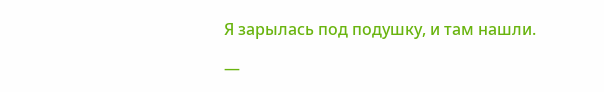Я зарылась под подушку, и там нашли.

—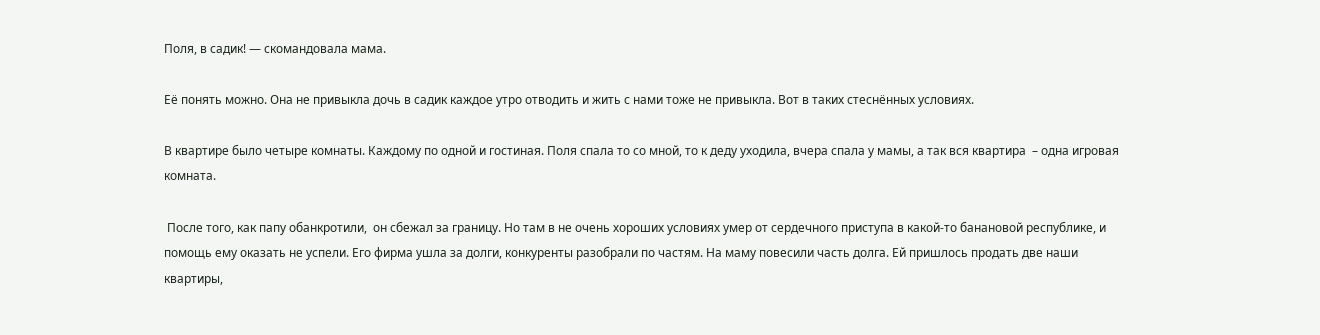Поля, в садик! — скомандовала мама.

Её понять можно. Она не привыкла дочь в садик каждое утро отводить и жить с нами тоже не привыкла. Вот в таких стеснённых условиях.

В квартире было четыре комнаты. Каждому по одной и гостиная. Поля спала то со мной, то к деду уходила, вчера спала у мамы, а так вся квартира  – одна игровая комната.

 После того, как папу обанкротили,  он сбежал за границу. Но там в не очень хороших условиях умер от сердечного приступа в какой-то банановой республике, и помощь ему оказать не успели. Его фирма ушла за долги, конкуренты разобрали по частям. На маму повесили часть долга. Ей пришлось продать две наши квартиры,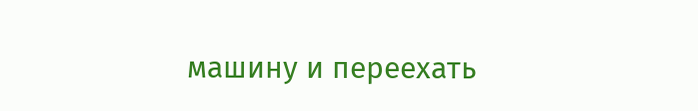машину и переехать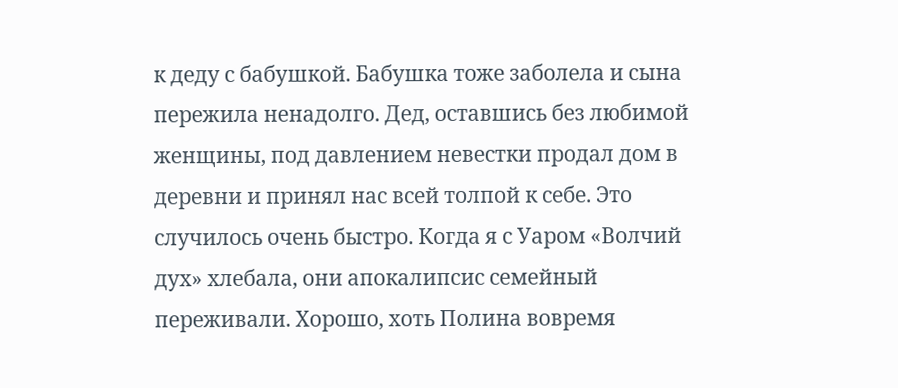к деду с бабушкой. Бабушка тоже заболела и сына пережила ненадолго. Дед, оставшись без любимой женщины, под давлением невестки продал дом в деревни и принял нас всей толпой к себе. Это случилось очень быстро. Когда я с Уаром «Волчий дух» хлебала, они апокалипсис семейный переживали. Хорошо, хоть Полина вовремя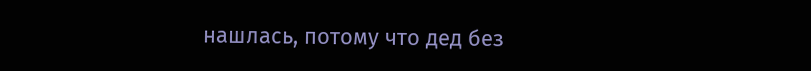нашлась, потому что дед без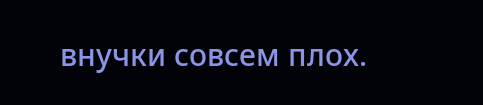внучки совсем плох.